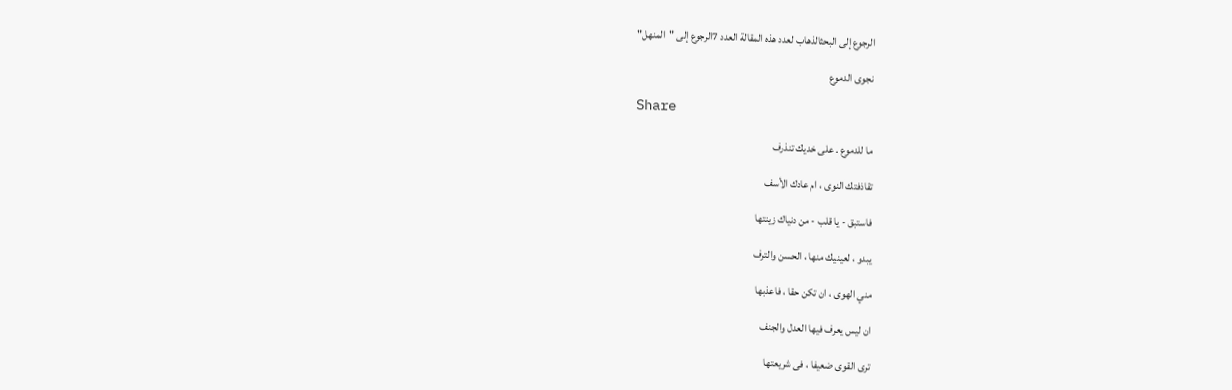الرجوع إلى البحثالذهاب لعدد هذه المقالة العدد 7الرجوع إلى "المنهل"

نجوى الدموع

Share

ما للدموع . على خديك تنذرف

تقاذفتك النوى ، ام عادك الأسف

فاستبق - يا قلب - من دنياك زينتها

يبدو ، لعينيك منها ، الحسن والترف

مني الهوى ، ان تكن حقا ، فاعذبها

ان ليس يعرف فيها العدل والجنف

ترى القوى ضعيفا ، فى شريعتها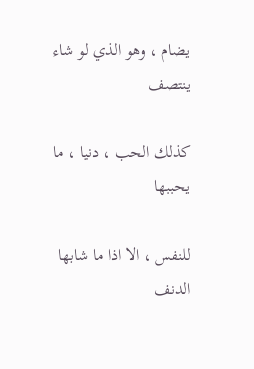يضام ، وهو الذي لو شاء ينتصف

كذلك الحب ، دنيا ، ما يحببها

للنفس ، الا اذا ما شابها الدنف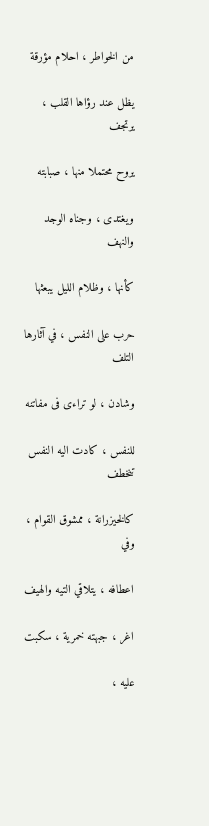من الخواطر ، احلام مؤرقة

يظل عند رؤاها القلب ، يرتجف

يروح محتملا منها ، صبابته

ويغتدى ، وجناه الوجد والنهف

كأنها ، وظلام الليل يبعثها

حرب على النفس ، في آثارها التلف

وشادن ، لو تراءى فى مفاتنه

للنفس ، كادت اليه النفس تنخطف

كالخيزرانة ، ممشوق القوام ، وفي

اعطافه ، يتلاقي التيه والهيف

اغر ، جبهته خمرية ، سكبت

عليه ،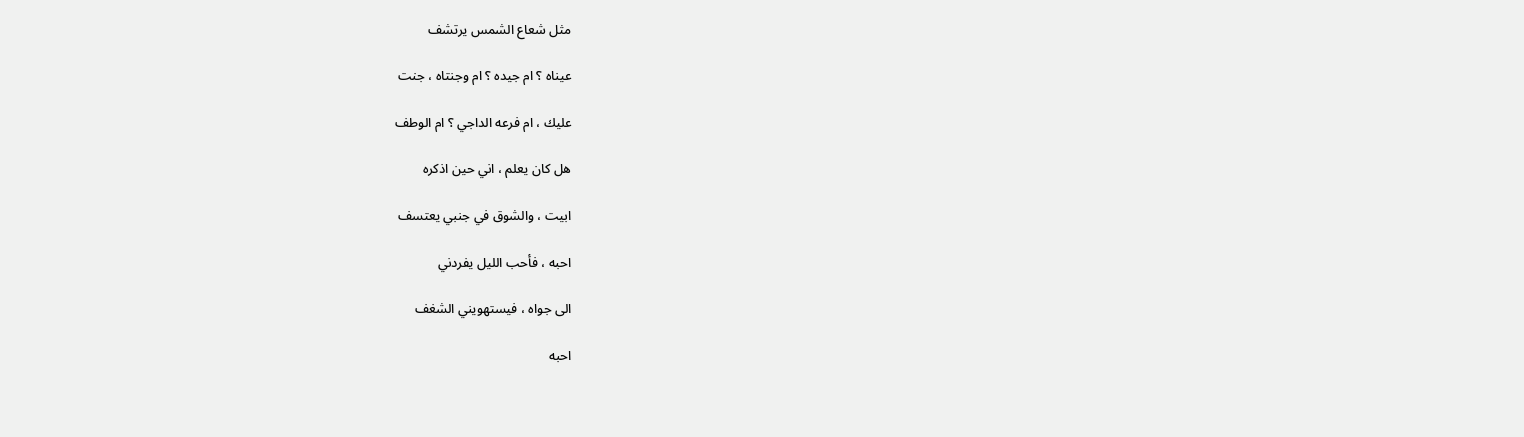مثل شعاع الشمس يرتشف

عيناه ؟ ام جيده ؟ ام وجنتاه ، جنت

عليك ، ام فرعه الداجي ؟ ام الوطف

هل كان يعلم ، اني حين اذكره

ابيت ، والشوق في جنبي يعتسف

احبه ، فأحب الليل يفردني

الى جواه ، فيستهويني الشغف

احبه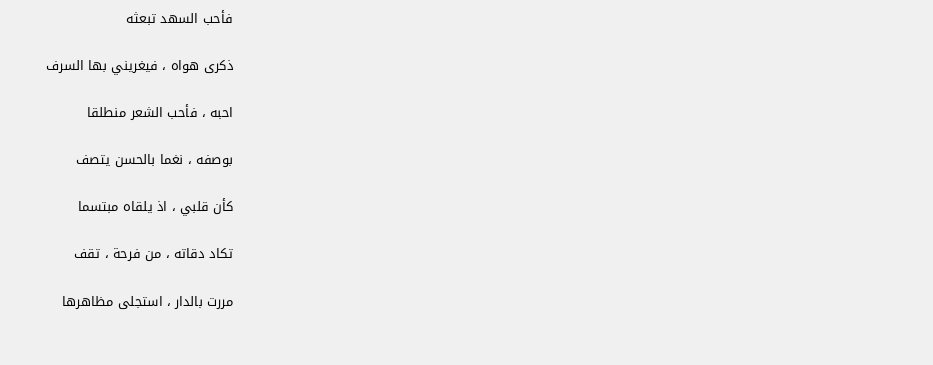فأحب السهد تبعثه

ذكرى هواه ، فيغريني بها السرف

احبه ، فأحب الشعر منطلقا

بوصفه ، نغما بالحسن يتصف

كأن قلبي ، اذ يلقاه مبتسما

تكاد دقاته ، من فرحة ، تقف

مررت بالدار ، استجلى مظاهرها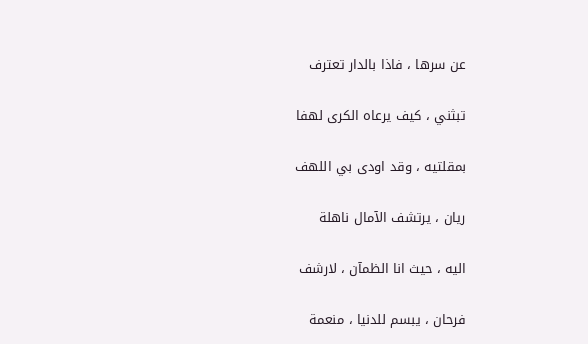عن سرها ، فاذا بالدار تعترف

تبثني ، كيف يرعاه الكرى لهفا

بمقلتيه ، وقد اودى بي اللهف

ريان ، يرتشف الآمال ناهلة

اليه ، حيث انا الظمآن ، لارشف

فرحان ، يبسم للدنيا ، منعمة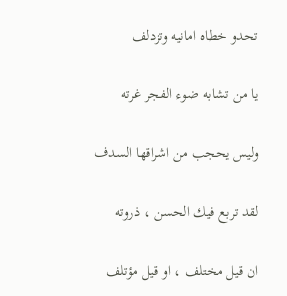تحدو خطاه امانيه وتزدلف

يا من تشابه ضوء الفجر غرته

وليس يحجب من اشراقها السدف

لقد تربع فيك الحسن ، ذروته

ان قيل مختلف ، او قيل مؤتلف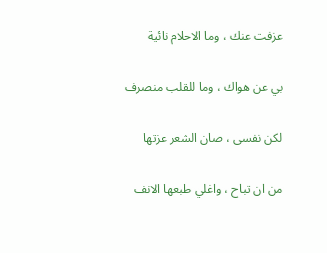عزفت عنك ، وما الاحلام نائية

بي عن هواك ، وما للقلب منصرف

لكن نفسى ، صان الشعر عزتها

من ان تباح ، واغلي طبعها الانف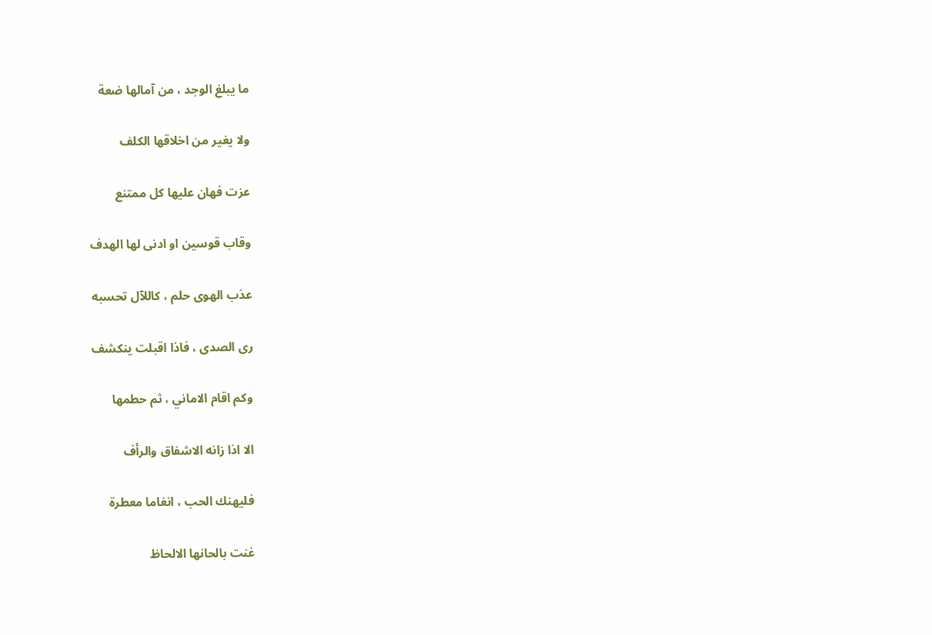ما يبلغ الوجد ، من آمالها ضعة

ولا يغير من اخلاقها الكلف

عزت فهان عليها كل ممتنع

وقاب قوسين او ادنى لها الهدف

عذب الهوى حلم ، كاللآل تحسبه

رى الصدى ، فاذا اقبلت ينكشف

وكم اقام الاماني ، ثم حطمها

الا اذا زانه الاشفاق والرأف

فليهنك الحب ، انغاما معطرة

غنت بالحانها الالحاظ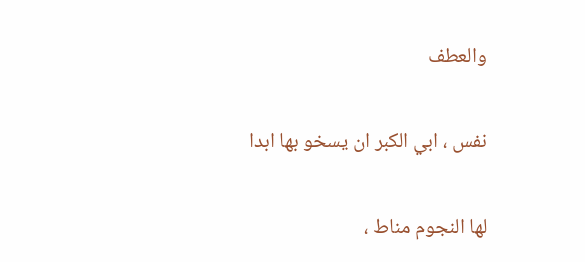والعطف

نفس ، ابي الكبر ان يسخو بها ابدا

لها النجوم مناط ،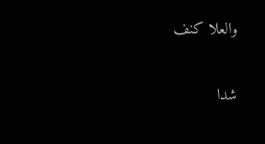والعلا كنف

شدا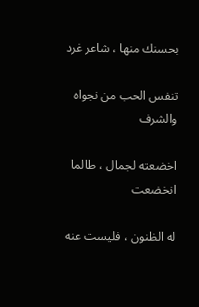بحسنك منها ، شاعر غرد

تنفس الحب من نجواه والشرف

اخضعته لجمال ، طالما انخضعت

له الظنون ، فليست عنه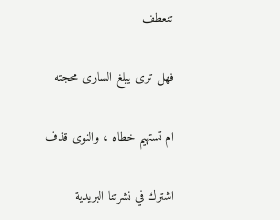تنعطف

فهل ترى يبلغ السارى محجته

ام تستهيم خطاه ، والنوى قذف

اشترك في نشرتنا البريدية